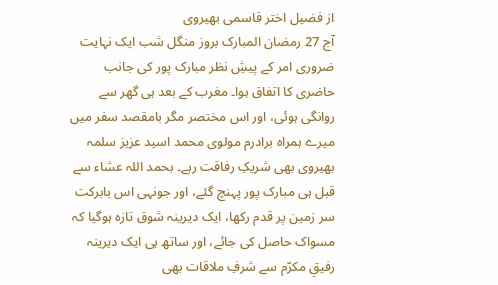از فضیل اختر قاسمی بھیروی
آج 27 رمضان المبارک بروز منگل شب ایک نہایت ضروری امر کے پیشِ نظر مبارک پور کی جانب حاضری کا اتفاق ہوا۔ مغرب کے بعد ہی گھر سے روانگی ہوئی، اور اس مختصر مگر بامقصد سفر میں میرے ہمراہ برادرم مولوی محمد اسید عزیز سلمہ بھیروی بھی شریکِ رفاقت رہے۔ بحمد اللہ عشاء سے قبل ہی مبارک پور پہنچ گئے، اور جونہی اس بابرکت سر زمین پر قدم رکھا، ایک دیرینہ شوق تازہ ہوگیا کہ مسواک حاصل کی جائے، اور ساتھ ہی ایک دیرینہ رفیقِ مکرّم سے شرفِ ملاقات بھی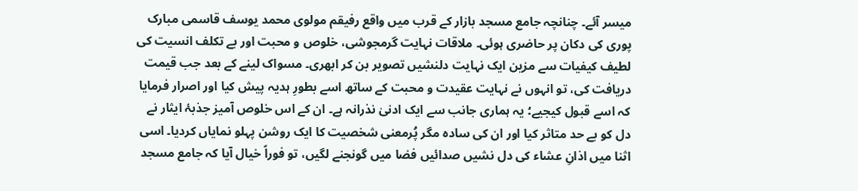میسر آئے۔ چنانچہ جامع مسجد بازار کے قرب میں واقع رفیقم مولوی محمد یوسف قاسمی مبارک پوری کی دکان پر حاضری ہوئی۔ ملاقات نہایت گرمجوشی، خلوص و محبت اور بے تکلف انسیت کی لطیف کیفیات سے مزین ایک نہایت دلنشیں تصویر بن کر ابھری۔ مسواک لینے کے بعد جب قیمت دریافت کی، تو انہوں نے نہایت عقیدت و محبت کے ساتھ اسے بطورِ ہدیہ پیش کیا اور اصرار فرمایا کہ اسے قبول کیجیے؛ یہ ہماری جانب سے ایک ادنیٰ نذرانہ ہے۔ ان کے اس خلوص آمیز جذبۂ ایثار نے دل کو بے حد متاثر کیا اور ان کی سادہ مگر پُرمعنی شخصیت کا ایک روشن پہلو نمایاں کردیا۔ اسی اثنا میں اذانِ عشاء کی دل نشیں صدائیں فضا میں گونجنے لگیں، تو فوراً خیال آیا کہ جامع مسجد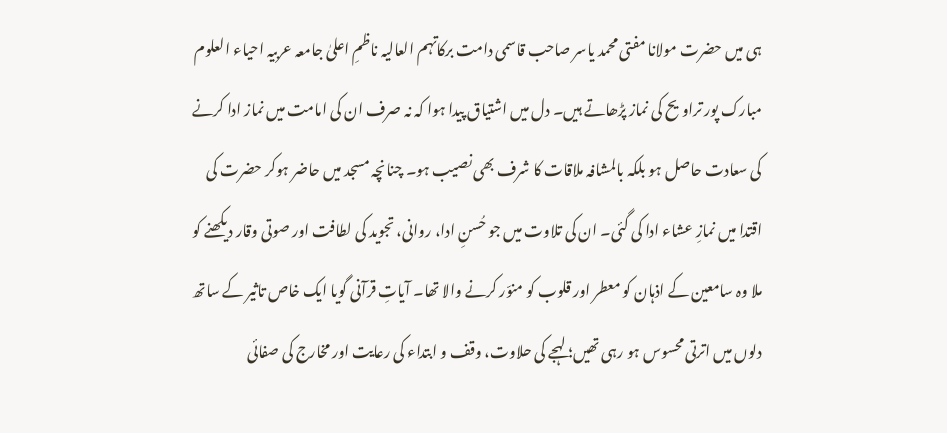ہی میں حضرت مولانا مفتی محمد یاسر صاحب قاسمی دامت برکاتہم العالیہ ناظمِ اعلیٰ جامعہ عربیہ احیاء العلوم مبارک پور تراویح کی نماز پڑھاتے ہیں۔ دل میں اشتیاق پیدا ہوا کہ نہ صرف ان کی امامت میں نماز ادا کرنے کی سعادت حاصل ہو بلکہ بالمشافہ ملاقات کا شرف بھی نصیب ہو۔ چنانچہ مسجد میں حاضر ہوکر حضرت کی اقتدا میں نمازِ عشاء ادا کی گئی۔ ان کی تلاوت میں جو حُسنِ ادا، روانی، تجوید کی لطافت اور صوتی وقار دیکھنے کو ملا وہ سامعین کے اذہان کو معطر اور قلوب کو منوّر کرنے والا تھا۔ آیاتِ قرآنی گویا ایک خاص تاثیر کے ساتھ دلوں میں اترتی محسوس ہو رہی تھیں؛ لہجے کی حلاوت، وقف و ابتداء کی رعایت اور مخارج کی صفائی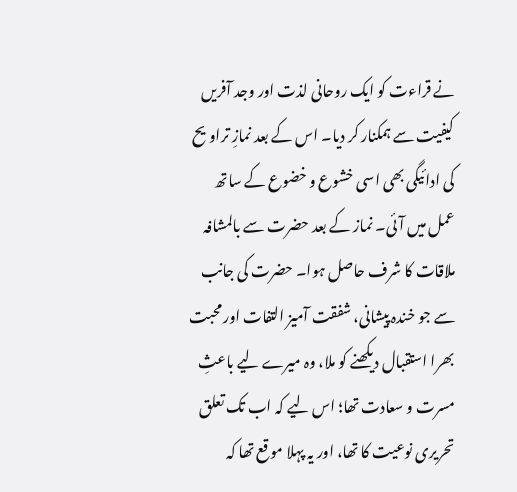نے قراءت کو ایک روحانی لذت اور وجد آفریں کیفیت سے ہمکنار کر دیا۔ اس کے بعد نمازِ تراویح کی ادائیگی بھی اسی خشوع و خضوع کے ساتھ عمل میں آئی۔ نماز کے بعد حضرت سے بالمشافہ ملاقات کا شرف حاصل ہوا۔ حضرت کی جانب سے جو خندہ پیشانی، شفقت آمیز التفات اور محبت بھرا استقبال دیکھنے کو ملا، وہ میرے لیے باعثِ مسرت و سعادت تھا؛ اس لیے کہ اب تک تعلق تحریری نوعیت کا تھا، اور یہ پہلا موقع تھا کہ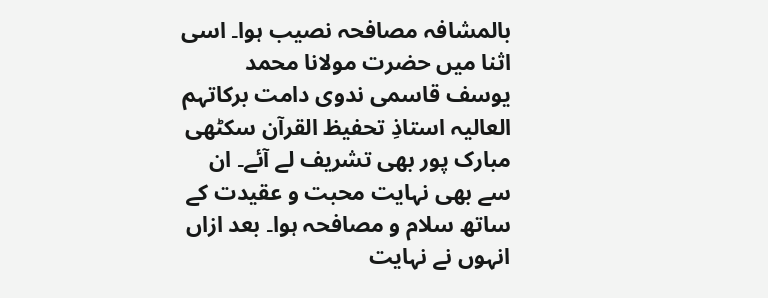بالمشافہ مصافحہ نصیب ہوا۔ اسی اثنا میں حضرت مولانا محمد یوسف قاسمی ندوی دامت برکاتہم العالیہ استاذِ تحفیظ القرآن سکٹھی مبارک پور بھی تشریف لے آئے۔ ان سے بھی نہایت محبت و عقیدت کے ساتھ سلام و مصافحہ ہوا۔ بعد ازاں انہوں نے نہایت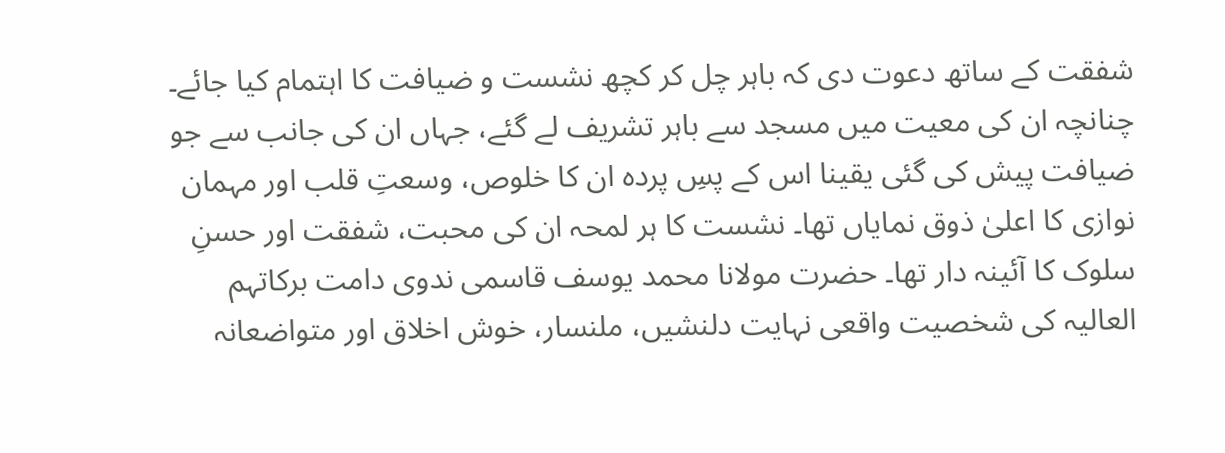شفقت کے ساتھ دعوت دی کہ باہر چل کر کچھ نشست و ضیافت کا اہتمام کیا جائے۔ چنانچہ ان کی معیت میں مسجد سے باہر تشریف لے گئے، جہاں ان کی جانب سے جو ضیافت پیش کی گئی یقینا اس کے پسِ پردہ ان کا خلوص، وسعتِ قلب اور مہمان نوازی کا اعلیٰ ذوق نمایاں تھا۔ نشست کا ہر لمحہ ان کی محبت، شفقت اور حسنِ سلوک کا آئینہ دار تھا۔ حضرت مولانا محمد یوسف قاسمی ندوی دامت برکاتہم العالیہ کی شخصیت واقعی نہایت دلنشیں، ملنسار، خوش اخلاق اور متواضعانہ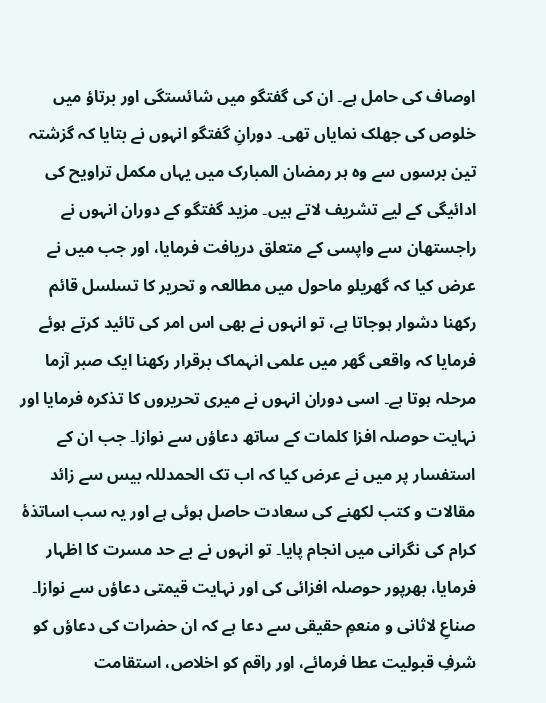اوصاف کی حامل ہے۔ ان کی گفتگو میں شائستگی اور برتاؤ میں خلوص کی جھلک نمایاں تھی۔ دورانِ گفتگو انہوں نے بتایا کہ گزشتہ تین برسوں سے وہ ہر رمضان المبارک میں یہاں مکمل تراویح کی ادائیگی کے لیے تشریف لاتے ہیں۔ مزید گفتگو کے دوران انہوں نے راجستھان سے واپسی کے متعلق دریافت فرمایا، اور جب میں نے عرض کیا کہ گھریلو ماحول میں مطالعہ و تحریر کا تسلسل قائم رکھنا دشوار ہوجاتا ہے، تو انہوں نے بھی اس امر کی تائید کرتے ہوئے فرمایا کہ واقعی گھر میں علمی انہماک برقرار رکھنا ایک صبر آزما مرحلہ ہوتا ہے۔ اسی دوران انہوں نے میری تحریروں کا تذکرہ فرمایا اور نہایت حوصلہ افزا کلمات کے ساتھ دعاؤں سے نوازا۔ جب ان کے استفسار پر میں نے عرض کیا کہ اب تک الحمدللہ بیس سے زائد مقالات و کتب لکھنے کی سعادت حاصل ہوئی ہے اور یہ سب اساتذۂ کرام کی نگرانی میں انجام پایا۔ تو انہوں نے بے حد مسرت کا اظہار فرمایا، بھرپور حوصلہ افزائی کی اور نہایت قیمتی دعاؤں سے نوازا۔ صناعِ لاثانی و منعمِ حقیقی سے دعا ہے کہ ان حضرات کی دعاؤں کو شرفِ قبولیت عطا فرمائے، اور راقم کو اخلاص، استقامت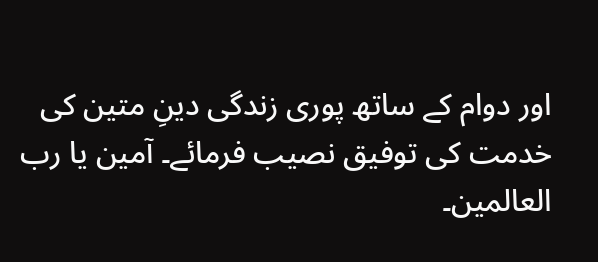اور دوام کے ساتھ پوری زندگی دینِ متین کی خدمت کی توفیق نصیب فرمائے۔ آمین یا رب العالمین۔